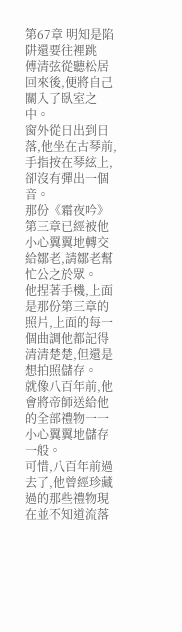第67章 明知是陷阱還要往裡跳
傅清弦從聽松居回來後,便將自己關入了臥室之中。
窗外從日出到日落,他坐在古琴前,手指按在琴絃上,卻沒有彈出一個音。
那份《霜夜吟》第三章已經被他小心翼翼地轉交給鄒老,請鄒老幫忙公之於眾。
他捏著手機,上面是那份第三章的照片,上面的每一個曲調他都記得清清楚楚,但還是想拍照儲存。
就像八百年前,他會將帝師送給他的全部禮物一一小心翼翼地儲存一般。
可惜,八百年前過去了,他曾經珍藏過的那些禮物現在並不知道流落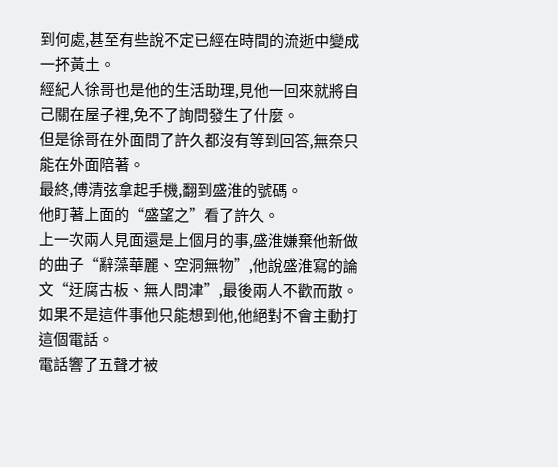到何處,甚至有些說不定已經在時間的流逝中變成一抔黃土。
經紀人徐哥也是他的生活助理,見他一回來就將自己關在屋子裡,免不了詢問發生了什麼。
但是徐哥在外面問了許久都沒有等到回答,無奈只能在外面陪著。
最終,傅清弦拿起手機,翻到盛淮的號碼。
他盯著上面的“盛望之”看了許久。
上一次兩人見面還是上個月的事,盛淮嫌棄他新做的曲子“辭藻華麗、空洞無物”,他說盛淮寫的論文“迂腐古板、無人問津”,最後兩人不歡而散。
如果不是這件事他只能想到他,他絕對不會主動打這個電話。
電話響了五聲才被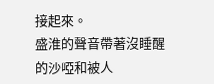接起來。
盛淮的聲音帶著沒睡醒的沙啞和被人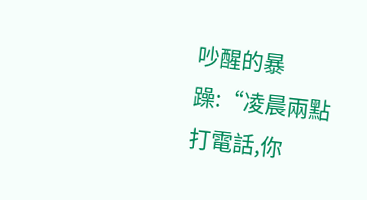吵醒的暴躁:“凌晨兩點打電話,你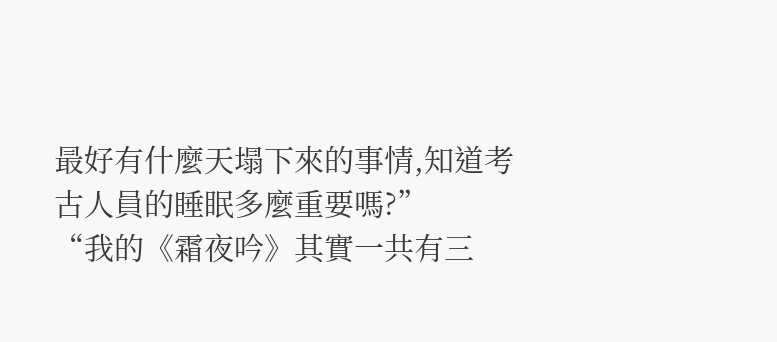最好有什麼天塌下來的事情,知道考古人員的睡眠多麼重要嗎?”
“我的《霜夜吟》其實一共有三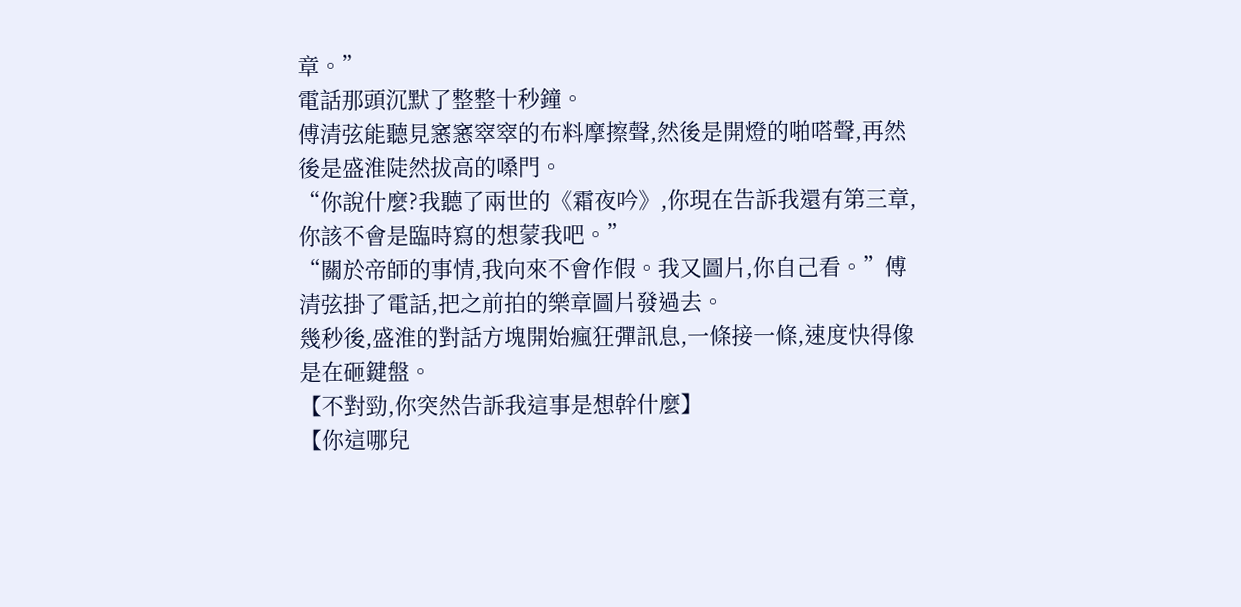章。”
電話那頭沉默了整整十秒鐘。
傅清弦能聽見窸窸窣窣的布料摩擦聲,然後是開燈的啪嗒聲,再然後是盛淮陡然拔高的嗓門。
“你說什麼?我聽了兩世的《霜夜吟》,你現在告訴我還有第三章,你該不會是臨時寫的想蒙我吧。”
“關於帝師的事情,我向來不會作假。我又圖片,你自己看。”傅清弦掛了電話,把之前拍的樂章圖片發過去。
幾秒後,盛淮的對話方塊開始瘋狂彈訊息,一條接一條,速度快得像是在砸鍵盤。
【不對勁,你突然告訴我這事是想幹什麼】
【你這哪兒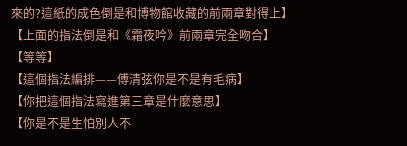來的?這紙的成色倒是和博物館收藏的前兩章對得上】
【上面的指法倒是和《霜夜吟》前兩章完全吻合】
【等等】
【這個指法編排——傅清弦你是不是有毛病】
【你把這個指法寫進第三章是什麼意思】
【你是不是生怕別人不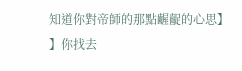知道你對帝師的那點齷齪的心思】
】你找去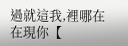過就這我,裡哪在在現你【